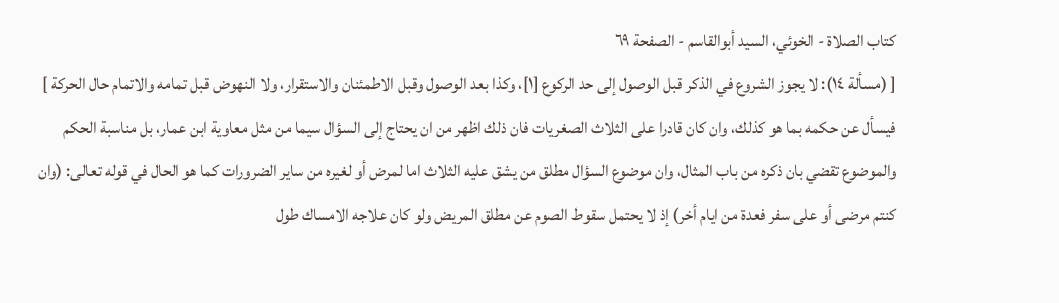كتاب الصلاة - الخوئي، السيد أبوالقاسم - الصفحة ٦٩
[ (مسألة ١٤): لا يجوز الشروع في الذكر قبل الوصول إلى حد الركوع [١]، وكذا بعد الوصول وقبل الاطمئنان والاستقرار، ولا النهوض قبل تمامه والاتمام حال الحركة ] فيسأل عن حكمه بما هو كذلك، وان كان قادرا على الثلاث الصغريات فان ذلك اظهر من ان يحتاج إلى السؤال سيما من مثل معاوية ابن عمار، بل مناسبة الحكم والموضوع تقضي بان ذكره من باب المثال، وان موضوع السؤال مطلق من يشق عليه الثلاث اما لمرض أو لغيره من ساير الضرورات كما هو الحال في قوله تعالى: (وان كنتم مرضى أو على سفر فعدة من ايام أخر) إذ لا يحتمل سقوط الصوم عن مطلق المريض ولو كان علاجه الامساك طول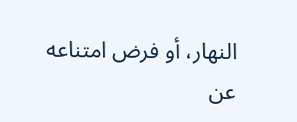النهار، أو فرض امتناعه عن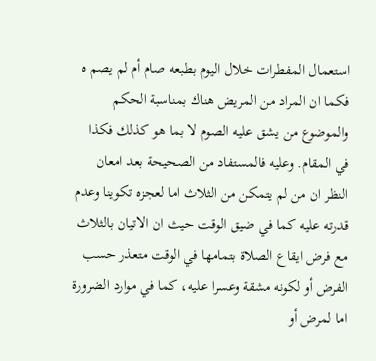استعمال المفطرات خلال اليوم بطبعه صام أم لم يصم ه فكما ان المراد من المريض هناك بمناسبة الحكم والموضوع من يشق عليه الصوم لا بما هو كذلك فكذا في المقام. وعليه فالمستفاد من الصحيحة بعد امعان النظر ان من لم يتمكن من الثلاث اما لعجزه تكوينا وعدم قدرته عليه كما في ضيق الوقت حيث ان الاتيان بالثلاث مع فرض ايقاع الصلاة بتمامها في الوقت متعذر حسب الفرض أو لكونه مشقة وعسرا عليه، كما في موارد الضرورة اما لمرض أو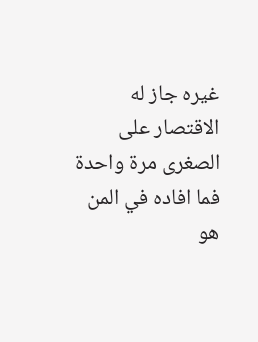غيره جاز له الاقتصار على الصغرى مرة واحدة فما افاده في المن هو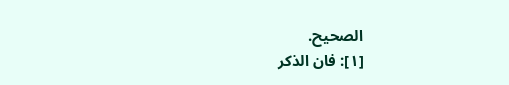الصحيح.
[١]: فان الذكر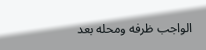الواجب ظرفه ومحله بعد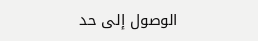الوصول إلى حد